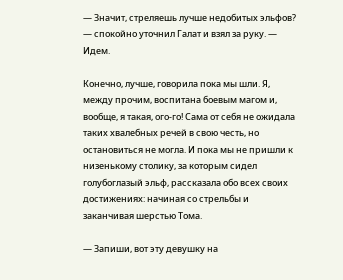— Значит, стреляешь лучше недобитых эльфов? — спокойно уточнил Галат и взял за руку. — Идем.

Конечно, лучше, говорила пока мы шли. Я, между прочим, воспитана боевым магом и, вообще, я такая, ого-го! Сама от себя не ожидала таких хвалебных речей в свою честь, но остановиться не могла. И пока мы не пришли к низенькому столику, за которым сидел голубоглазый эльф, рассказала обо всех своих достижениях: начиная со стрельбы и заканчивая шерстью Тома.

— Запиши, вот эту девушку на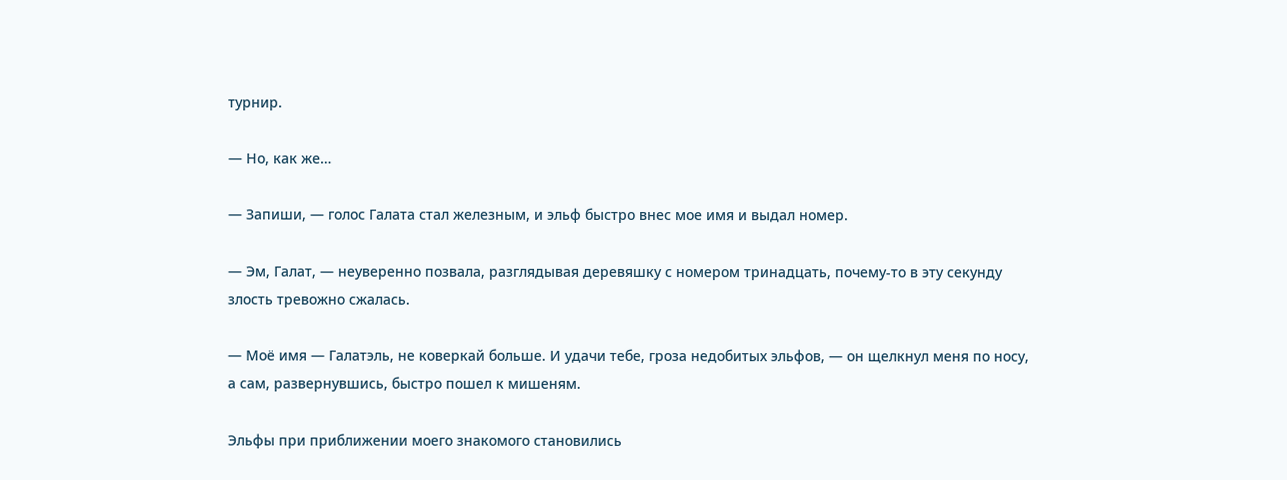турнир.

— Но, как же…

— Запиши, — голос Галата стал железным, и эльф быстро внес мое имя и выдал номер.

— Эм, Галат, — неуверенно позвала, разглядывая деревяшку с номером тринадцать, почему-то в эту секунду злость тревожно сжалась.

— Моё имя — Галатэль, не коверкай больше. И удачи тебе, гроза недобитых эльфов, — он щелкнул меня по носу, а сам, развернувшись, быстро пошел к мишеням.

Эльфы при приближении моего знакомого становились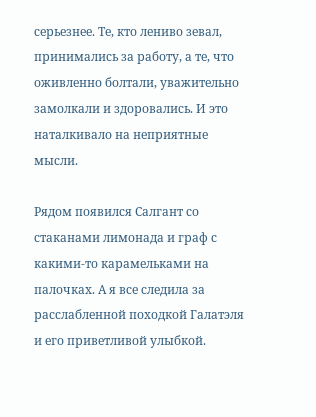серьезнее. Те, кто лениво зевал, принимались за работу, а те, что оживленно болтали, уважительно замолкали и здоровались. И это наталкивало на неприятные мысли.

Рядом появился Салгант со стаканами лимонада и граф с какими-то карамельками на палочках. А я все следила за расслабленной походкой Галатэля и его приветливой улыбкой.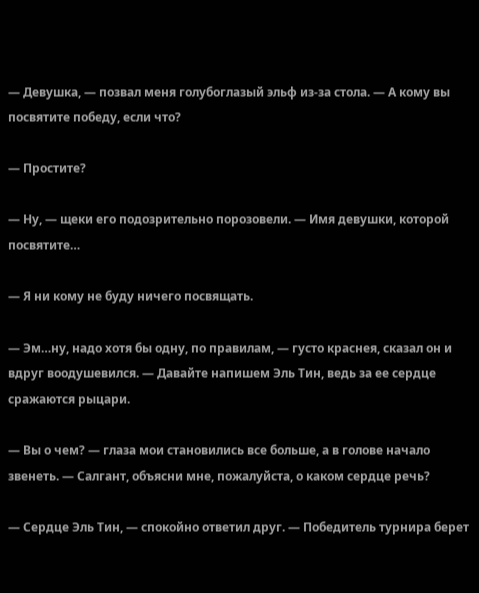— Девушка, — позвал меня голубоглазый эльф из-за стола. — А кому вы посвятите победу, если что?

— Простите?

— Ну, — щеки его подозрительно порозовели. — Имя девушки, которой посвятите…

— Я ни кому не буду ничего посвящать.

— Эм…ну, надо хотя бы одну, по правилам, — густо краснея, сказал он и вдруг воодушевился. — Давайте напишем Эль Тин, ведь за ее сердце сражаются рыцари.

— Вы о чем? — глаза мои становились все больше, а в голове начало звенеть. — Салгант, объясни мне, пожалуйста, о каком сердце речь?

— Сердце Эль Тин, — спокойно ответил друг. — Победитель турнира берет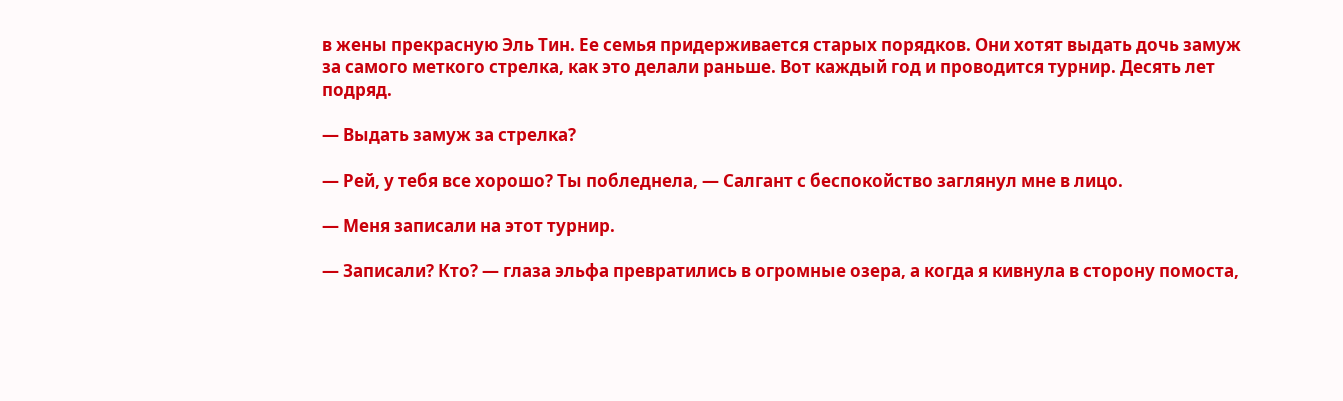в жены прекрасную Эль Тин. Ее семья придерживается старых порядков. Они хотят выдать дочь замуж за самого меткого стрелка, как это делали раньше. Вот каждый год и проводится турнир. Десять лет подряд.

— Выдать замуж за стрелка?

— Рей, у тебя все хорошо? Ты побледнела, — Салгант с беспокойство заглянул мне в лицо.

— Меня записали на этот турнир.

— Записали? Кто? — глаза эльфа превратились в огромные озера, а когда я кивнула в сторону помоста,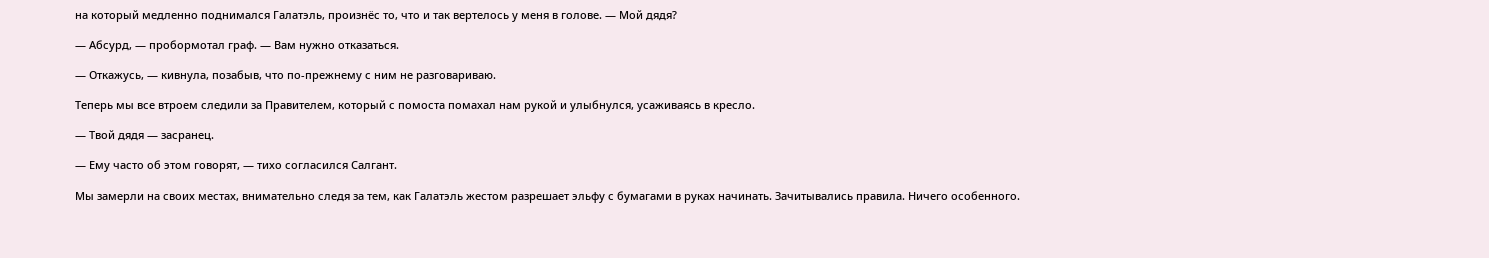на который медленно поднимался Галатэль, произнёс то, что и так вертелось у меня в голове. — Мой дядя?

— Абсурд, — пробормотал граф. — Вам нужно отказаться.

— Откажусь, — кивнула, позабыв, что по-прежнему с ним не разговариваю.

Теперь мы все втроем следили за Правителем, который с помоста помахал нам рукой и улыбнулся, усаживаясь в кресло.

— Твой дядя — засранец.

— Ему часто об этом говорят, — тихо согласился Салгант.

Мы замерли на своих местах, внимательно следя за тем, как Галатэль жестом разрешает эльфу с бумагами в руках начинать. Зачитывались правила. Ничего особенного.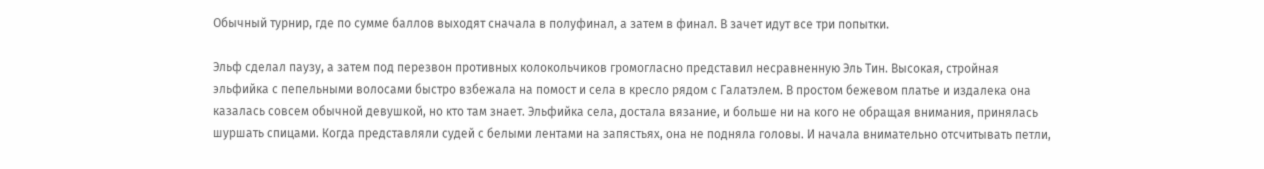Обычный турнир, где по сумме баллов выходят сначала в полуфинал, а затем в финал. В зачет идут все три попытки.

Эльф сделал паузу, а затем под перезвон противных колокольчиков громогласно представил несравненную Эль Тин. Высокая, стройная эльфийка с пепельными волосами быстро взбежала на помост и села в кресло рядом с Галатэлем. В простом бежевом платье и издалека она казалась совсем обычной девушкой, но кто там знает. Эльфийка села, достала вязание, и больше ни на кого не обращая внимания, принялась шуршать спицами. Когда представляли судей с белыми лентами на запястьях, она не подняла головы. И начала внимательно отсчитывать петли,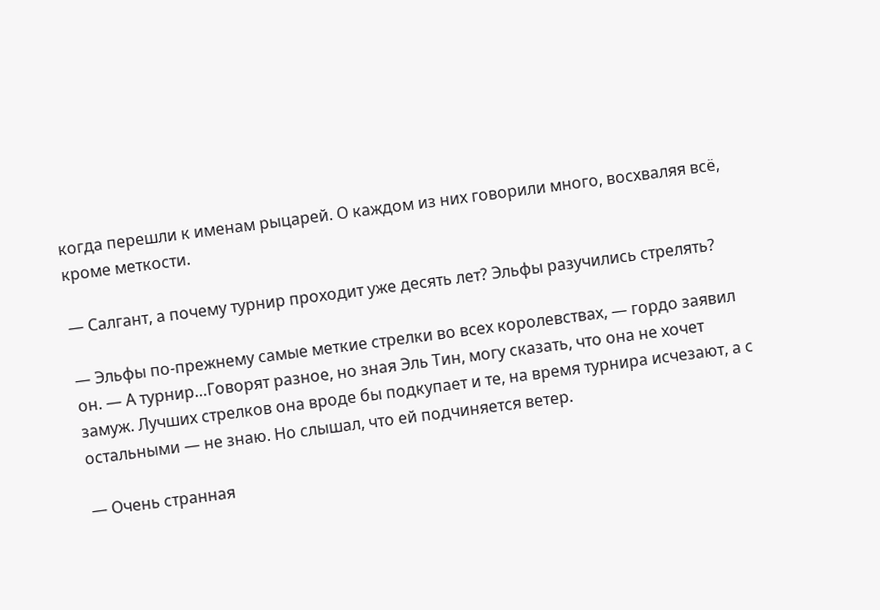когда перешли к именам рыцарей. О каждом из них говорили много, восхваляя всё, кроме меткости.

— Салгант, а почему турнир проходит уже десять лет? Эльфы разучились стрелять?

— Эльфы по-прежнему самые меткие стрелки во всех королевствах, — гордо заявил он. — А турнир…Говорят разное, но зная Эль Тин, могу сказать, что она не хочет замуж. Лучших стрелков она вроде бы подкупает и те, на время турнира исчезают, а с остальными — не знаю. Но слышал, что ей подчиняется ветер.

— Очень странная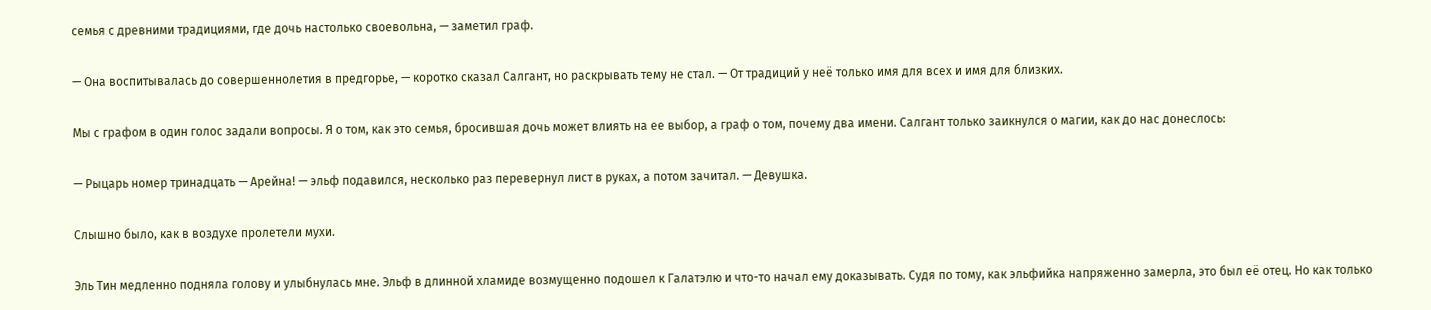семья с древними традициями, где дочь настолько своевольна, — заметил граф.

— Она воспитывалась до совершеннолетия в предгорье, — коротко сказал Салгант, но раскрывать тему не стал. — От традиций у неё только имя для всех и имя для близких.

Мы с графом в один голос задали вопросы. Я о том, как это семья, бросившая дочь может влиять на ее выбор, а граф о том, почему два имени. Салгант только заикнулся о магии, как до нас донеслось:

— Рыцарь номер тринадцать — Арейна! — эльф подавился, несколько раз перевернул лист в руках, а потом зачитал. — Девушка.

Слышно было, как в воздухе пролетели мухи.

Эль Тин медленно подняла голову и улыбнулась мне. Эльф в длинной хламиде возмущенно подошел к Галатэлю и что-то начал ему доказывать. Судя по тому, как эльфийка напряженно замерла, это был её отец. Но как только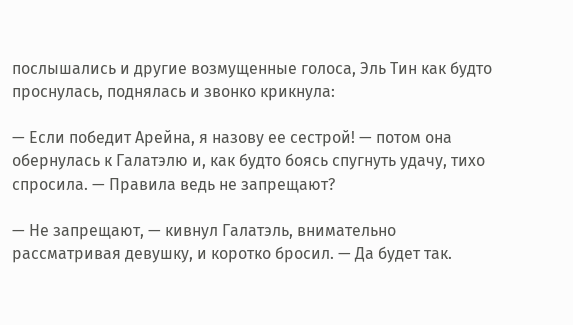послышались и другие возмущенные голоса, Эль Тин как будто проснулась, поднялась и звонко крикнула:

— Если победит Арейна, я назову ее сестрой! — потом она обернулась к Галатэлю и, как будто боясь спугнуть удачу, тихо спросила. — Правила ведь не запрещают?

— Не запрещают, — кивнул Галатэль, внимательно рассматривая девушку, и коротко бросил. — Да будет так.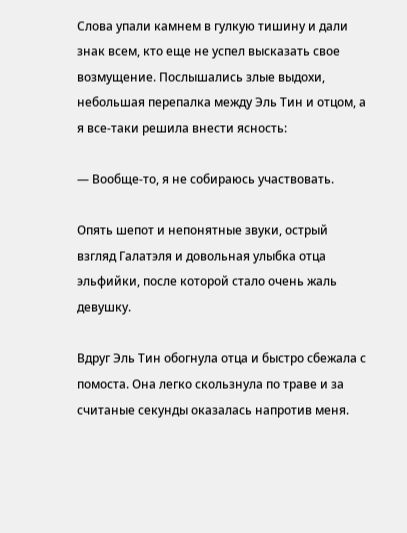Слова упали камнем в гулкую тишину и дали знак всем, кто еще не успел высказать свое возмущение. Послышались злые выдохи, небольшая перепалка между Эль Тин и отцом, а я все-таки решила внести ясность:

— Вообще-то, я не собираюсь участвовать.

Опять шепот и непонятные звуки, острый взгляд Галатэля и довольная улыбка отца эльфийки, после которой стало очень жаль девушку.

Вдруг Эль Тин обогнула отца и быстро сбежала с помоста. Она легко скользнула по траве и за считаные секунды оказалась напротив меня.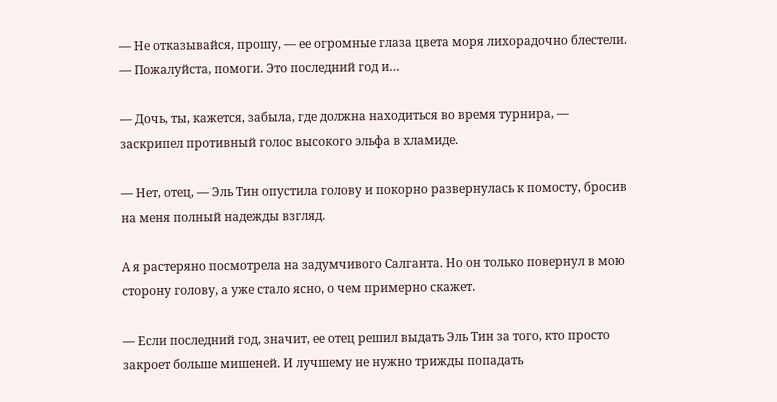— Не отказывайся, прошу, — ее огромные глаза цвета моря лихорадочно блестели. — Пожалуйста, помоги. Это последний год и…

— Дочь, ты, кажется, забыла, где должна находиться во время турнира, — заскрипел противный голос высокого эльфа в хламиде.

— Нет, отец, — Эль Тин опустила голову и покорно развернулась к помосту, бросив на меня полный надежды взгляд.

А я растеряно посмотрела на задумчивого Салганта. Но он только повернул в мою сторону голову, а уже стало ясно, о чем примерно скажет.

— Если последний год, значит, ее отец решил выдать Эль Тин за того, кто просто закроет больше мишеней. И лучшему не нужно трижды попадать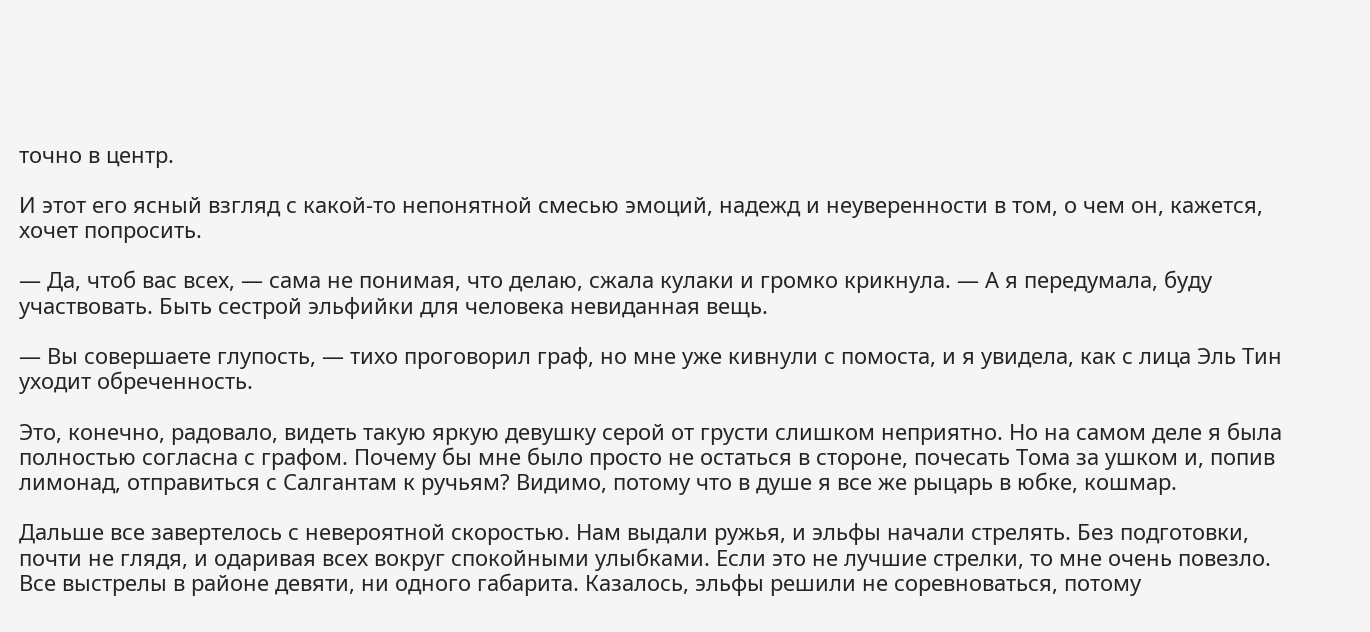точно в центр.

И этот его ясный взгляд с какой-то непонятной смесью эмоций, надежд и неуверенности в том, о чем он, кажется, хочет попросить.

— Да, чтоб вас всех, — сама не понимая, что делаю, сжала кулаки и громко крикнула. — А я передумала, буду участвовать. Быть сестрой эльфийки для человека невиданная вещь.

— Вы совершаете глупость, — тихо проговорил граф, но мне уже кивнули с помоста, и я увидела, как с лица Эль Тин уходит обреченность.

Это, конечно, радовало, видеть такую яркую девушку серой от грусти слишком неприятно. Но на самом деле я была полностью согласна с графом. Почему бы мне было просто не остаться в стороне, почесать Тома за ушком и, попив лимонад, отправиться с Салгантам к ручьям? Видимо, потому что в душе я все же рыцарь в юбке, кошмар.

Дальше все завертелось с невероятной скоростью. Нам выдали ружья, и эльфы начали стрелять. Без подготовки, почти не глядя, и одаривая всех вокруг спокойными улыбками. Если это не лучшие стрелки, то мне очень повезло. Все выстрелы в районе девяти, ни одного габарита. Казалось, эльфы решили не соревноваться, потому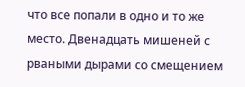что все попали в одно и то же место. Двенадцать мишеней с рваными дырами со смещением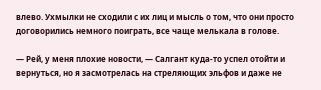влево. Ухмылки не сходили с их лиц и мысль о том, что они просто договорились немного поиграть, все чаще мелькала в голове.

— Рей, у меня плохие новости, — Салгант куда-то успел отойти и вернуться, но я засмотрелась на стреляющих эльфов и даже не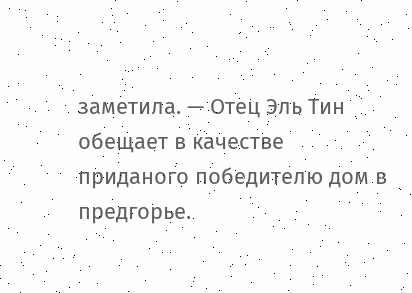заметила. — Отец Эль Тин обещает в качестве приданого победителю дом в предгорье.